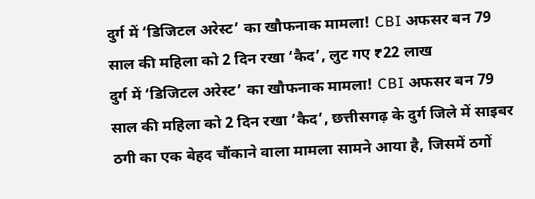दुर्ग में ‘डिजिटल अरेस्ट’ का खौफनाक मामला! CBI अफसर बन 79 साल की महिला को 2 दिन रखा ‘कैद’, लुट गए ₹22 लाख
दुर्ग में ‘डिजिटल अरेस्ट’ का खौफनाक मामला! CBI अफसर बन 79 साल की महिला को 2 दिन रखा ‘कैद’, छत्तीसगढ़ के दुर्ग जिले में साइबर ठगी का एक बेहद चौंकाने वाला मामला सामने आया है, जिसमें ठगों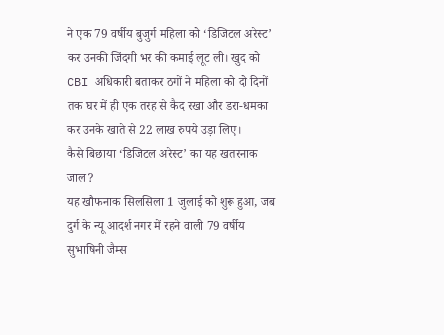ने एक 79 वर्षीय बुजुर्ग महिला को ‘डिजिटल अरेस्ट’ कर उनकी जिंदगी भर की कमाई लूट ली। खुद को CBI अधिकारी बताकर ठगों ने महिला को दो दिनों तक घर में ही एक तरह से कैद रखा और डरा-धमका कर उनके खाते से 22 लाख रुपये उड़ा लिए।
कैसे बिछाया ‘डिजिटल अरेस्ट’ का यह खतरनाक जाल?
यह खौफनाक सिलसिला 1 जुलाई को शुरू हुआ, जब दुर्ग के न्यू आदर्श नगर में रहने वाली 79 वर्षीय सुभाषिनी जैम्स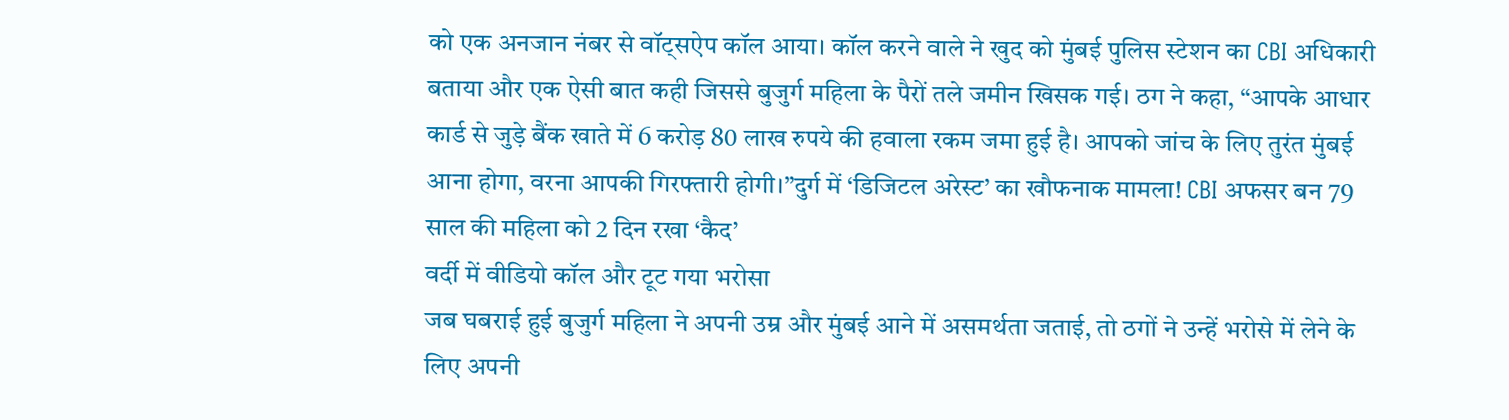को एक अनजान नंबर से वॉट्सऐप कॉल आया। कॉल करने वाले ने खुद को मुंबई पुलिस स्टेशन का CBI अधिकारी बताया और एक ऐसी बात कही जिससे बुजुर्ग महिला के पैरों तले जमीन खिसक गई। ठग ने कहा, “आपके आधार कार्ड से जुड़े बैंक खाते में 6 करोड़ 80 लाख रुपये की हवाला रकम जमा हुई है। आपको जांच के लिए तुरंत मुंबई आना होगा, वरना आपकी गिरफ्तारी होगी।”दुर्ग में ‘डिजिटल अरेस्ट’ का खौफनाक मामला! CBI अफसर बन 79 साल की महिला को 2 दिन रखा ‘कैद’
वर्दी में वीडियो कॉल और टूट गया भरोसा
जब घबराई हुई बुजुर्ग महिला ने अपनी उम्र और मुंबई आने में असमर्थता जताई, तो ठगों ने उन्हें भरोसे में लेने के लिए अपनी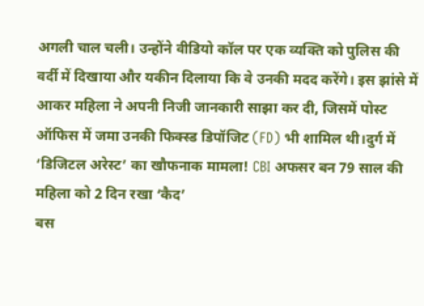अगली चाल चली। उन्होंने वीडियो कॉल पर एक व्यक्ति को पुलिस की वर्दी में दिखाया और यकीन दिलाया कि वे उनकी मदद करेंगे। इस झांसे में आकर महिला ने अपनी निजी जानकारी साझा कर दी, जिसमें पोस्ट ऑफिस में जमा उनकी फिक्स्ड डिपॉजिट (FD) भी शामिल थी।दुर्ग में ‘डिजिटल अरेस्ट’ का खौफनाक मामला! CBI अफसर बन 79 साल की महिला को 2 दिन रखा ‘कैद’
बस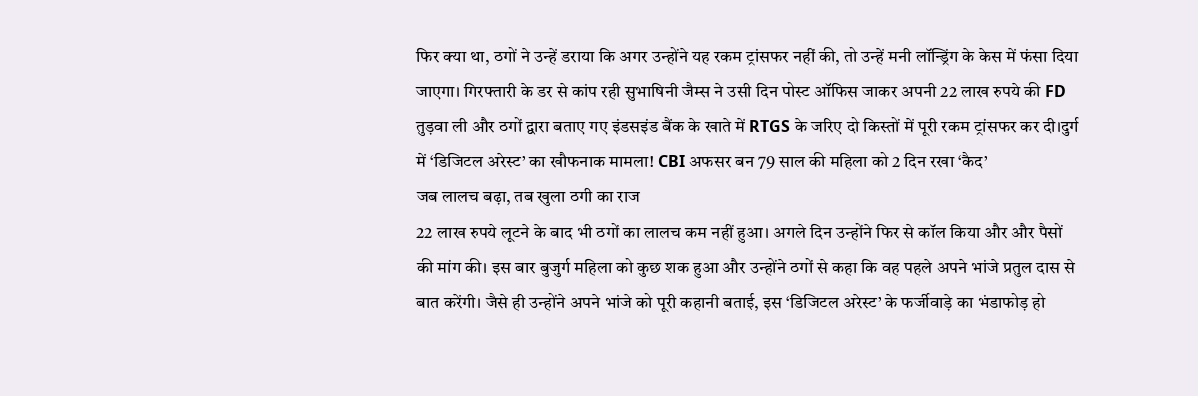फिर क्या था, ठगों ने उन्हें डराया कि अगर उन्होंने यह रकम ट्रांसफर नहीं की, तो उन्हें मनी लॉन्ड्रिंग के केस में फंसा दिया जाएगा। गिरफ्तारी के डर से कांप रही सुभाषिनी जैम्स ने उसी दिन पोस्ट ऑफिस जाकर अपनी 22 लाख रुपये की FD तुड़वा ली और ठगों द्वारा बताए गए इंडसइंड बैंक के खाते में RTGS के जरिए दो किस्तों में पूरी रकम ट्रांसफर कर दी।दुर्ग में ‘डिजिटल अरेस्ट’ का खौफनाक मामला! CBI अफसर बन 79 साल की महिला को 2 दिन रखा ‘कैद’
जब लालच बढ़ा, तब खुला ठगी का राज
22 लाख रुपये लूटने के बाद भी ठगों का लालच कम नहीं हुआ। अगले दिन उन्होंने फिर से कॉल किया और और पैसों की मांग की। इस बार बुजुर्ग महिला को कुछ शक हुआ और उन्होंने ठगों से कहा कि वह पहले अपने भांजे प्रतुल दास से बात करेंगी। जैसे ही उन्होंने अपने भांजे को पूरी कहानी बताई, इस ‘डिजिटल अरेस्ट’ के फर्जीवाड़े का भंडाफोड़ हो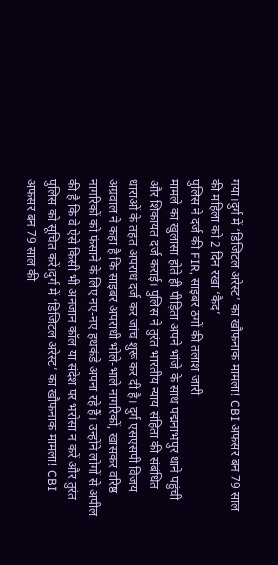गया।दुर्ग में ‘डिजिटल अरेस्ट’ का खौफनाक मामला! CBI अफसर बन 79 साल की महिला को 2 दिन रखा ‘कैद’
पुलिस ने दर्ज की FIR, साइबर ठगों की तलाश जारी
मामले का खुलासा होते ही पीड़िता अपने भांजे के साथ पद्मनाभपुर थाने पहुंची और शिकायत दर्ज कराई। पुलिस ने तुरंत भारतीय न्याय संहिता की संबंधित धाराओं के तहत अपराध दर्ज कर जांच शुरू कर दी है। दुर्ग एसएसपी विजय अग्रवाल ने कहा है कि साइबर अपराधी भोले-भाले नागरिकों, खासकर वरिष्ठ नागरिकों को फंसाने के लिए नए-नए हथकंडे अपना रहे हैं। उन्होंने लोगों से अपील की है कि वे ऐसे किसी भी अनजान कॉल या संदेश पर भरोसा न करें और तुरंत पुलिस को सूचित करें।दुर्ग में ‘डिजिटल अरेस्ट’ का खौफनाक मामला! CBI अफसर बन 79 साल की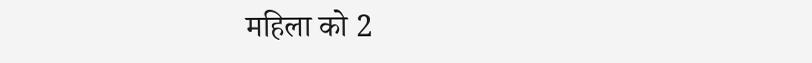महिला को 2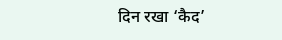दिन रखा ‘कैद’